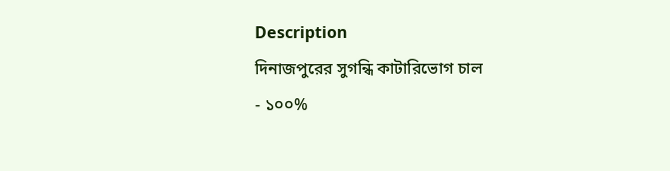Description
দিনাজপুরের সুগন্ধি কাটারিভোগ চাল
- ১০০%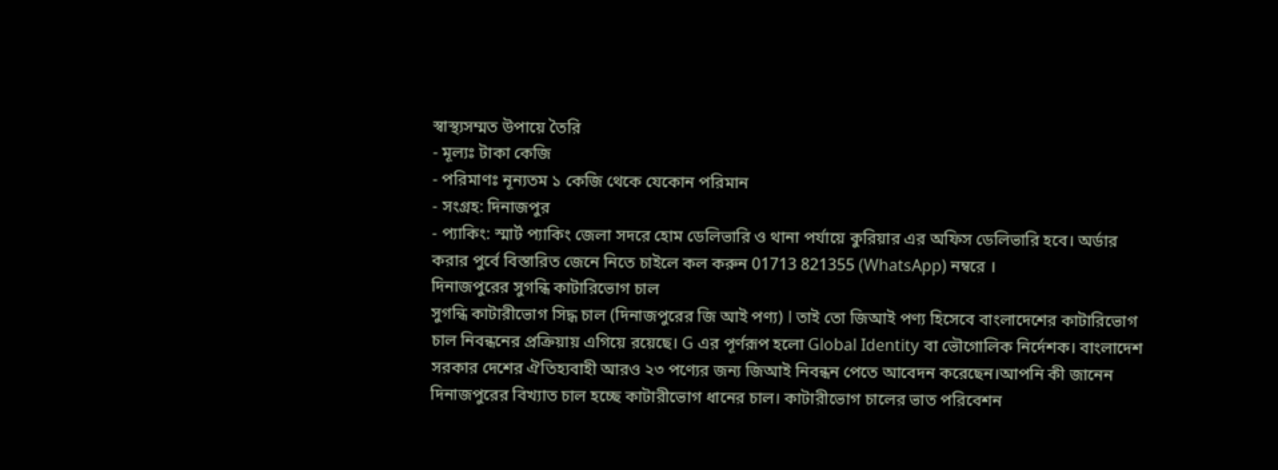স্বাস্থ্যসম্মত উপায়ে তৈরি
- মূল্যঃ টাকা কেজি
- পরিমাণঃ নূন্যতম ১ কেজি থেকে যেকোন পরিমান
- সংগ্রহ: দিনাজপুর
- প্যাকিং: স্মার্ট প্যাকিং জেলা সদরে হোম ডেলিভারি ও থানা পর্যায়ে কুরিয়ার এর অফিস ডেলিভারি হবে। অর্ডার করার পুর্বে বিস্তারিত জেনে নিতে চাইলে কল করুন 01713 821355 (WhatsApp) নম্বরে ।
দিনাজপুরের সুগন্ধি কাটারিভোগ চাল
সুগন্ধি কাটারীভোগ সিদ্ধ চাল (দিনাজপুরের জি আই পণ্য) l তাই তো জিআই পণ্য হিসেবে বাংলাদেশের কাটারিভোগ চাল নিবন্ধনের প্রক্রিয়ায় এগিয়ে রয়েছে। G এর পূর্ণরূপ হলো Global Identity বা ভৌগোলিক নির্দেশক। বাংলাদেশ সরকার দেশের ঐতিহ্যবাহী আরও ২৩ পণ্যের জন্য জিআই নিবন্ধন পেতে আবেদন করেছেন।আপনি কী জানেন দিনাজপুরের বিখ্যাত চাল হচ্ছে কাটারীভোগ ধানের চাল। কাটারীভোগ চালের ভাত পরিবেশন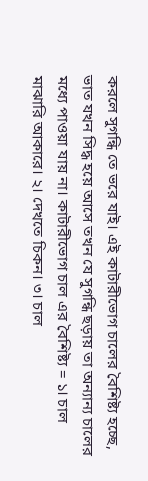করলে সুগন্ধি তে ভরে যাই। এই কাটারীভোগ চালের বৈশিষ্ট্য হচ্ছে, ভাত যখন সিদ্ধ হয়ে আসে তখন যে সুগন্ধি ছড়ায় তা অন্যান্য চালের মধ্যে পাওয়া যায় না। কাটারীভোগ চাল এর বৈশিষ্ট্য = ১। চাল মাঝারি আকারে। ২। দেখতে চিকন। ৩। চাল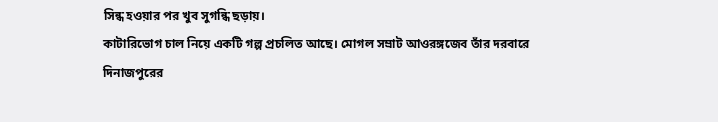সিন্ধ হওয়ার পর খুব সুগন্ধি ছড়ায়।
কাটারিভোগ চাল নিয়ে একটি গল্প প্রচলিত আছে। মোগল সম্রাট আওরঙ্গজেব তাঁর দরবারে দিনাজপুরের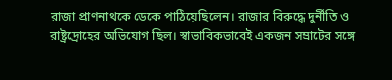রাজা প্রাণনাথকে ডেকে পাঠিয়েছিলেন। রাজার বিরুদ্ধে দুর্নীতি ও রাষ্ট্রদ্রোহের অভিযোগ ছিল। স্বাভাবিকভাবেই একজন সম্রাটের সঙ্গে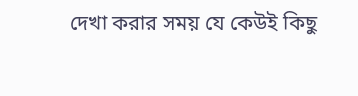দেখা করার সময় যে কেউই কিছু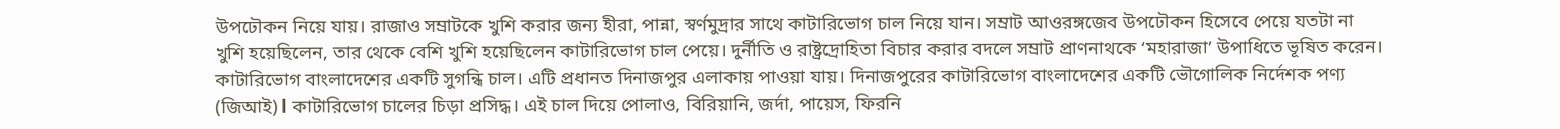উপঢৌকন নিয়ে যায়। রাজাও সম্রাটকে খুশি করার জন্য হীরা, পান্না, স্বর্ণমুদ্রার সাথে কাটারিভোগ চাল নিয়ে যান। সম্রাট আওরঙ্গজেব উপঢৌকন হিসেবে পেয়ে যতটা না খুশি হয়েছিলেন, তার থেকে বেশি খুশি হয়েছিলেন কাটারিভোগ চাল পেয়ে। দুর্নীতি ও রাষ্ট্রদ্রোহিতা বিচার করার বদলে সম্রাট প্রাণনাথকে ‘মহারাজা’ উপাধিতে ভূষিত করেন।
কাটারিভোগ বাংলাদেশের একটি সুগন্ধি চাল। এটি প্রধানত দিনাজপুর এলাকায় পাওয়া যায়। দিনাজপুরের কাটারিভোগ বাংলাদেশের একটি ভৌগোলিক নির্দেশক পণ্য (জিআই) l কাটারিভোগ চালের চিড়া প্রসিদ্ধ। এই চাল দিয়ে পোলাও, বিরিয়ানি, জর্দা, পায়েস, ফিরনি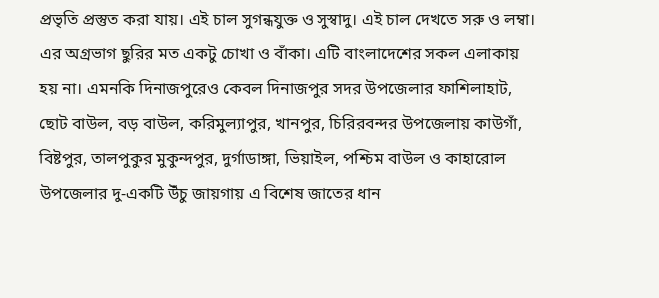প্রভৃতি প্রস্তুত করা যায়। এই চাল সুগন্ধযুক্ত ও সুস্বাদু। এই চাল দেখতে সরু ও লম্বা। এর অগ্রভাগ ছুরির মত একটু চোখা ও বাঁকা। এটি বাংলাদেশের সকল এলাকায় হয় না। এমনকি দিনাজপুরেও কেবল দিনাজপুর সদর উপজেলার ফাশিলাহাট, ছোট বাউল, বড় বাউল, করিমুল্যাপুর, খানপুর, চিরিরবন্দর উপজেলায় কাউগাঁ, বিষ্টপুর, তালপুকুর মুকুন্দপুর, দুর্গাডাঙ্গা, ভিয়াইল, পশ্চিম বাউল ও কাহারোল উপজেলার দু-একটি উঁচু জায়গায় এ বিশেষ জাতের ধান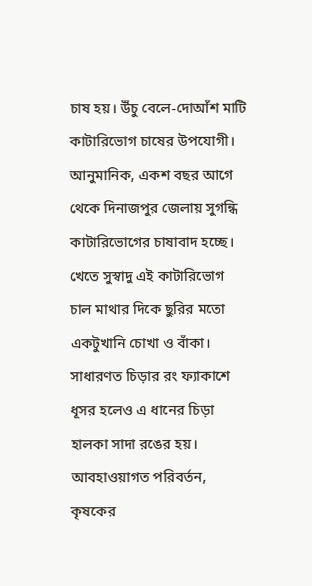চাষ হয়। উঁচু বেলে-দোআঁশ মাটি কাটারিভোগ চাষের উপযোগী। আনুমানিক, একশ বছর আগে থেকে দিনাজপুর জেলায় সুগন্ধি কাটারিভোগের চাষাবাদ হচ্ছে। খেতে সুস্বাদু এই কাটারিভোগ চাল মাথার দিকে ছুরির মতো একটুখানি চোখা ও বাঁকা। সাধারণত চিড়ার রং ফ্যাকাশে ধূসর হলেও এ ধানের চিড়া হালকা সাদা রঙের হয়।
আবহাওয়াগত পরিবর্তন, কৃষকের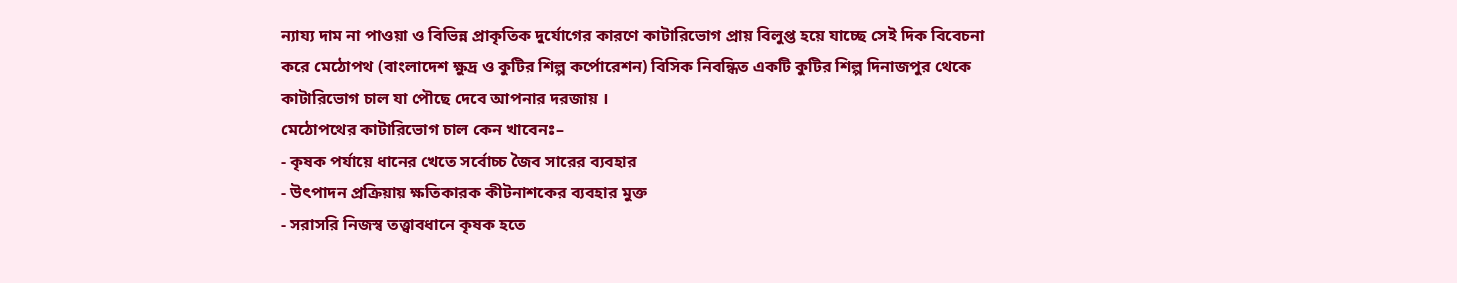ন্যায্য দাম না পাওয়া ও বিভিন্ন প্রাকৃতিক দুর্যোগের কারণে কাটারিভোগ প্রায় বিলুপ্ত হয়ে যাচ্ছে সেই দিক বিবেচনা করে মেঠোপথ (বাংলাদেশ ক্ষুদ্র ও কুটির শিল্প কর্পোরেশন) বিসিক নিবন্ধিত একটি কুটির শিল্প দিনাজপুর থেকে কাটারিভোগ চাল যা পৌছে দেবে আপনার দরজায় ।
মেঠোপথের কাটারিভোগ চাল কেন খাবেনঃ–
- কৃষক পর্যায়ে ধানের খেতে সর্বোচ্চ জৈব সারের ব্যবহার
- উৎপাদন প্রক্রিয়ায় ক্ষতিকারক কীটনাশকের ব্যবহার মুক্ত
- সরাসরি নিজস্ব তত্ত্বাবধানে কৃষক হতে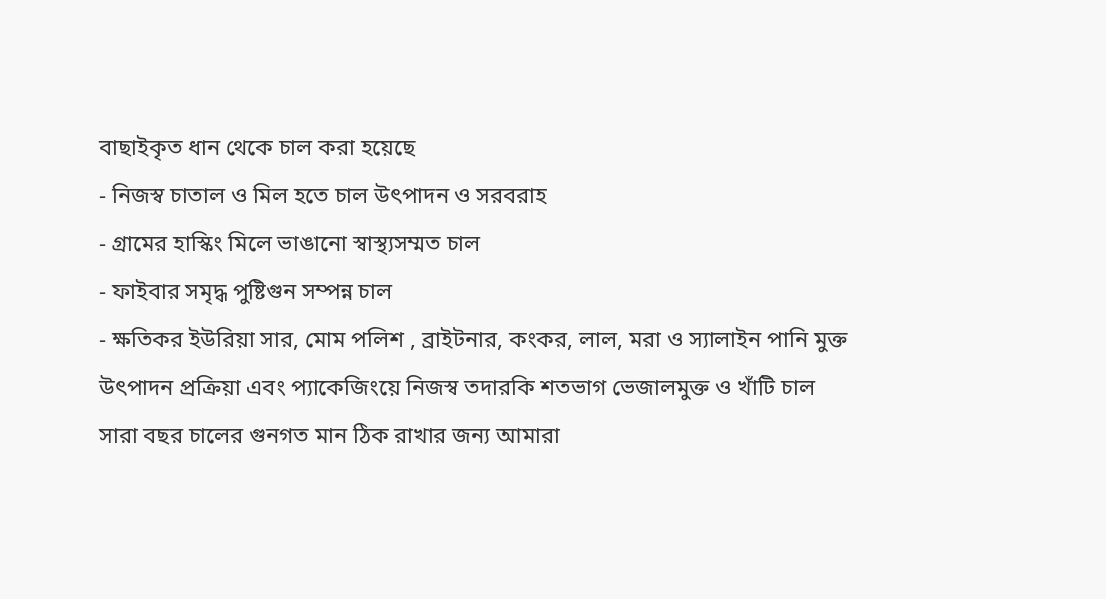বাছাইকৃত ধান থেকে চাল করা হয়েছে
- নিজস্ব চাতাল ও মিল হতে চাল উৎপাদন ও সরবরাহ
- গ্রামের হাস্কিং মিলে ভাঙানো স্বাস্থ্যসম্মত চাল
- ফাইবার সমৃদ্ধ পুষ্টিগুন সম্পন্ন চাল
- ক্ষতিকর ইউরিয়া সার, মোম পলিশ , ব্রাইটনার, কংকর, লাল, মরা ও স্যালাইন পানি মুক্ত
উৎপাদন প্রক্রিয়া এবং প্যাকেজিংয়ে নিজস্ব তদারকি শতভাগ ভেজালমুক্ত ও খাঁটি চাল
সারা বছর চালের গুনগত মান ঠিক রাখার জন্য আমারা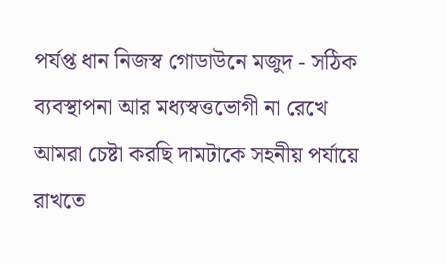পর্যপ্ত ধান নিজস্ব গোডাউনে মজুদ - সঠিক ব্যবস্থাপনা আর মধ্যস্বত্তভোগী না রেখে আমরা চেষ্টা করছি দামটাকে সহনীয় পর্যায়ে রাখতে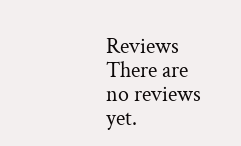Reviews
There are no reviews yet.